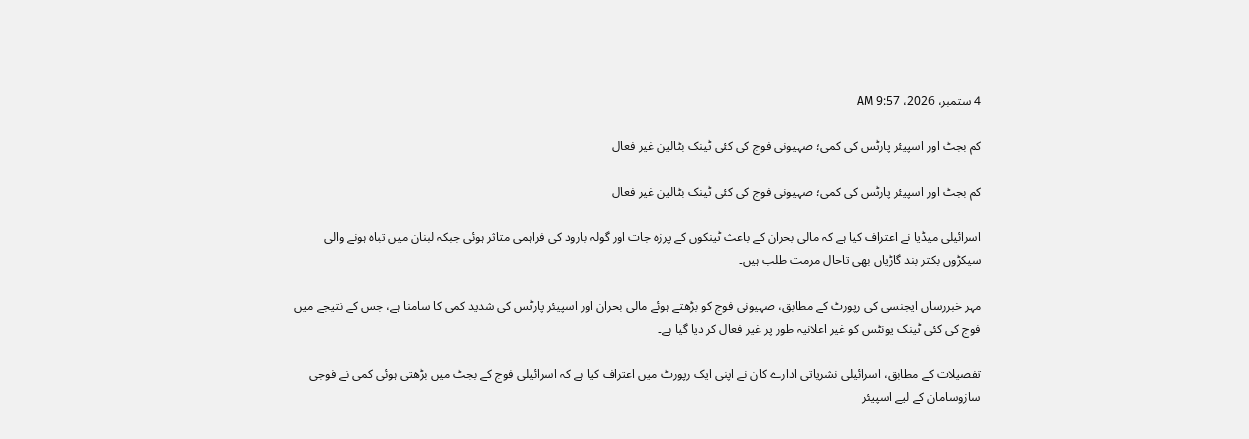4 ستمبر، 2026، 9:57 AM

کم بجٹ اور اسپیئر پارٹس کی کمی؛ صہیونی فوج کی کئی ٹینک بٹالین غیر فعال

کم بجٹ اور اسپیئر پارٹس کی کمی؛ صہیونی فوج کی کئی ٹینک بٹالین غیر فعال

اسرائیلی میڈیا نے اعتراف کیا ہے کہ مالی بحران کے باعث ٹینکوں کے پرزہ جات اور گولہ بارود کی فراہمی متاثر ہوئی جبکہ لبنان میں تباہ ہونے والی سیکڑوں بکتر بند گاڑیاں بھی تاحال مرمت طلب ہیں۔

مہر خبررساں ایجنسی کی رپورٹ کے مطابق، صہیونی فوج کو بڑھتے ہوئے مالی بحران اور اسپیئر پارٹس کی شدید کمی کا سامنا ہے، جس کے نتیجے میں فوج کی کئی ٹینک یونٹس کو غیر اعلانیہ طور پر غیر فعال کر دیا گیا ہے۔

تفصیلات کے مطابق، اسرائیلی نشریاتی ادارے کان نے اپنی ایک رپورٹ میں اعتراف کیا ہے کہ اسرائیلی فوج کے بجٹ میں بڑھتی ہوئی کمی نے فوجی سازوسامان کے لیے اسپیئر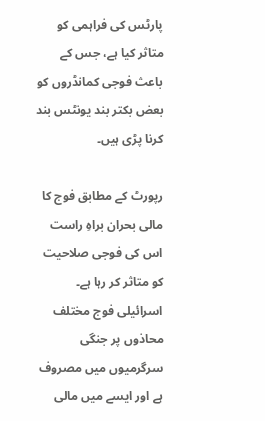پارٹس کی فراہمی کو متاثر کیا ہے، جس کے باعث فوجی کمانڈروں کو بعض بکتر بند یونٹس بند کرنا پڑی ہیں۔

رپورٹ کے مطابق فوج کا مالی بحران براہِ راست اس کی فوجی صلاحیت کو متاثر کر رہا ہے۔ اسرائیلی فوج مختلف محاذوں پر جنگی سرگرمیوں میں مصروف ہے اور ایسے میں مالی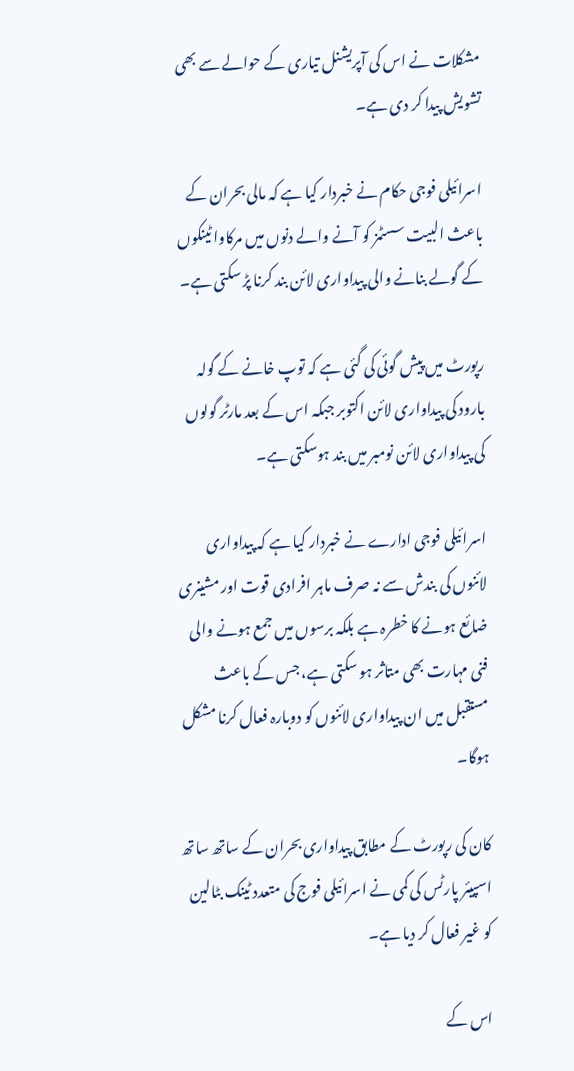مشکلات نے اس کی آپریشنل تیاری کے حوالے سے بھی تشویش پیدا کر دی ہے۔

اسرائیلی فوجی حکام نے خبردار کیا ہے کہ مالی بحران کے باعث البیت سسٹمز کو آنے والے دنوں میں مرکاوا ٹینکوں کے گولے بنانے والی پیداواری لائن بند کرنا پڑ سکتی ہے۔

رپورٹ میں پیش گوئی کی گئی ہے کہ توپ خانے کے گولہ بارود کی پیداواری لائن اکتوبر جبکہ اس کے بعد مارٹر گولوں کی پیداواری لائن نومبر میں بند ہوسکتی ہے۔

اسرائیلی فوجی ادارے نے خبردار کیا ہے کہ پیداواری لائنوں کی بندش سے نہ صرف ماہر افرادی قوت اور مشینری ضائع ہونے کا خطرہ ہے بلکہ برسوں میں جمع ہونے والی فنی مہارت بھی متاثر ہو سکتی ہے، جس کے باعث مستقبل میں ان پیداواری لائنوں کو دوبارہ فعال کرنا مشکل ہوگا۔

کان کی رپورٹ کے مطابق پیداواری بحران کے ساتھ ساتھ اسپیئر پارٹس کی کمی نے اسرائیلی فوج کی متعدد ٹینک بٹالین کو غیر فعال کر دیا ہے۔

اس کے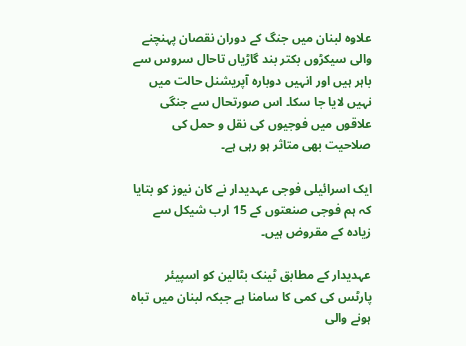علاوہ لبنان میں جنگ کے دوران نقصان پہنچنے والی سیکڑوں بکتر بند گاڑیاں تاحال سروس سے باہر ہیں اور انہیں دوبارہ آپریشنل حالت میں نہیں لایا جا سکا۔ اس صورتحال سے جنگی علاقوں میں فوجیوں کی نقل و حمل کی صلاحیت بھی متاثر ہو رہی ہے۔

ایک اسرائیلی فوجی عہدیدار نے کان نیوز کو بتایا کہ ہم فوجی صنعتوں کے 15 ارب شیکل سے زیادہ کے مقروض ہیں۔

عہدیدار کے مطابق ٹینک بٹالین کو اسپیئر پارٹس کی کمی کا سامنا ہے جبکہ لبنان میں تباہ ہونے والی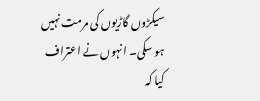سیکڑوں گاڑیوں کی مرمت نہیں ہو سکی۔ انہوں نے اعتراف کیا کہ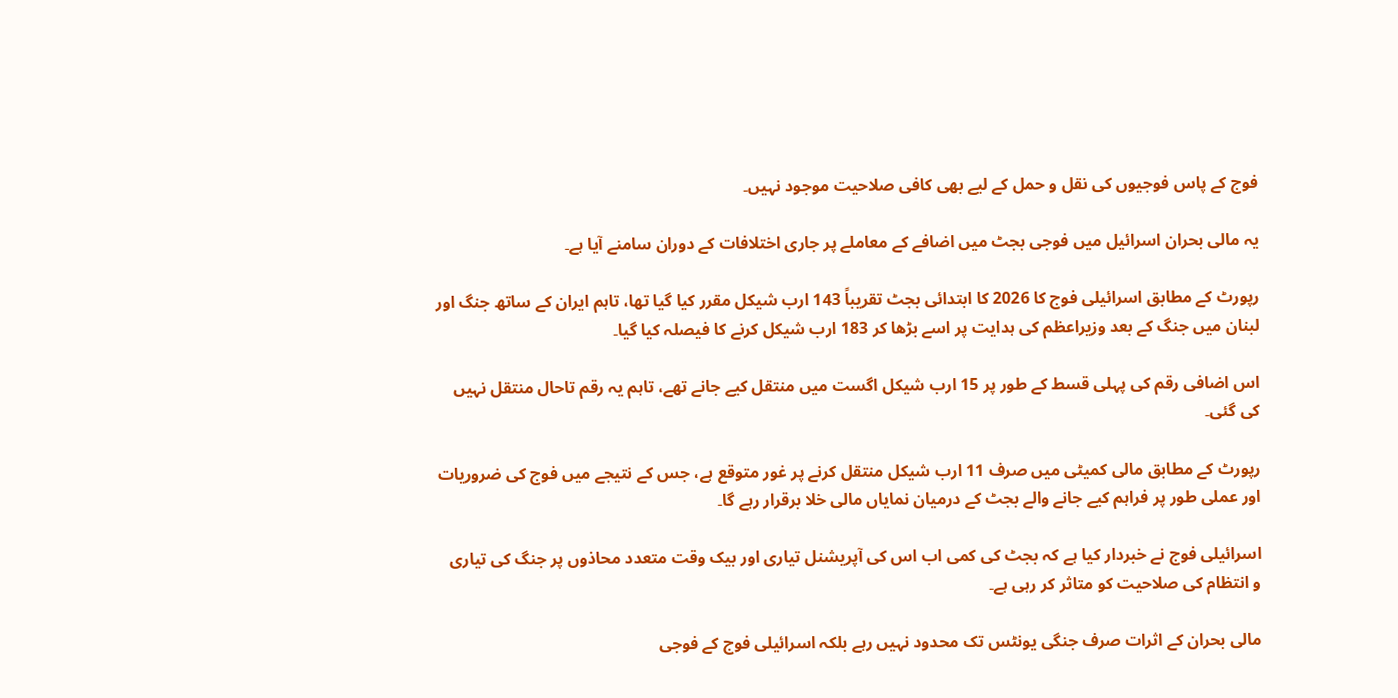فوج کے پاس فوجیوں کی نقل و حمل کے لیے بھی کافی صلاحیت موجود نہیں۔

یہ مالی بحران اسرائیل میں فوجی بجٹ میں اضافے کے معاملے پر جاری اختلافات کے دوران سامنے آیا ہے۔

رپورٹ کے مطابق اسرائیلی فوج کا 2026 کا ابتدائی بجٹ تقریباً 143 ارب شیکل مقرر کیا گیا تھا، تاہم ایران کے ساتھ جنگ اور لبنان میں جنگ کے بعد وزیراعظم کی ہدایت پر اسے بڑھا کر 183 ارب شیکل کرنے کا فیصلہ کیا گیا۔

اس اضافی رقم کی پہلی قسط کے طور پر 15 ارب شیکل اگست میں منتقل کیے جانے تھے، تاہم یہ رقم تاحال منتقل نہیں کی گئی۔

رپورٹ کے مطابق مالی کمیٹی میں صرف 11 ارب شیکل منتقل کرنے پر غور متوقع ہے، جس کے نتیجے میں فوج کی ضروریات اور عملی طور پر فراہم کیے جانے والے بجٹ کے درمیان نمایاں مالی خلا برقرار رہے گا۔

اسرائیلی فوج نے خبردار کیا ہے کہ بجٹ کی کمی اب اس کی آپریشنل تیاری اور بیک وقت متعدد محاذوں پر جنگ کی تیاری و انتظام کی صلاحیت کو متاثر کر رہی ہے۔

مالی بحران کے اثرات صرف جنگی یونٹس تک محدود نہیں رہے بلکہ اسرائیلی فوج کے فوجی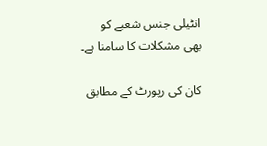انٹیلی جنس شعبے کو بھی مشکلات کا سامنا ہے۔

کان کی رپورٹ کے مطابق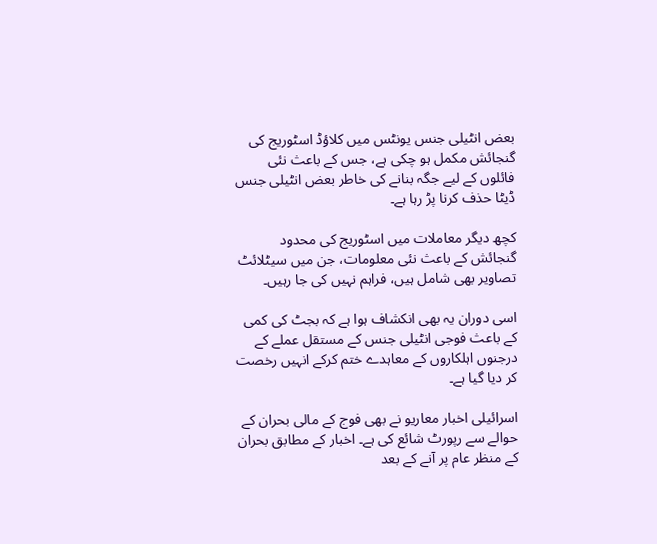بعض انٹیلی جنس یونٹس میں کلاؤڈ اسٹوریج کی گنجائش مکمل ہو چکی ہے، جس کے باعث نئی فائلوں کے لیے جگہ بنانے کی خاطر بعض انٹیلی جنس ڈیٹا حذف کرنا پڑ رہا ہے۔

کچھ دیگر معاملات میں اسٹوریج کی محدود گنجائش کے باعث نئی معلومات، جن میں سیٹلائٹ تصاویر بھی شامل ہیں، فراہم نہیں کی جا رہیں۔

اسی دوران یہ بھی انکشاف ہوا ہے کہ بجٹ کی کمی کے باعث فوجی انٹیلی جنس کے مستقل عملے کے درجنوں اہلکاروں کے معاہدے ختم کرکے انہیں رخصت کر دیا گیا ہے۔

اسرائیلی اخبار معاریو نے بھی فوج کے مالی بحران کے حوالے سے رپورٹ شائع کی ہے۔ اخبار کے مطابق بحران کے منظر عام پر آنے کے بعد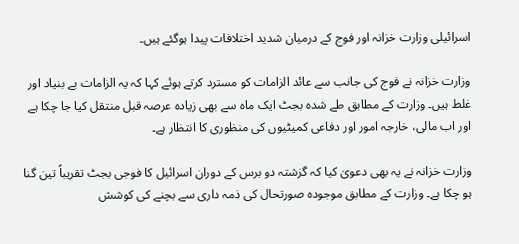اسرائیلی وزارت خزانہ اور فوج کے درمیان شدید اختلافات پیدا ہوگئے ہیں۔

وزارت خزانہ نے فوج کی جانب سے عائد الزامات کو مسترد کرتے ہوئے کہا کہ یہ الزامات بے بنیاد اور غلط ہیں۔ وزارت کے مطابق طے شدہ بجٹ ایک ماہ سے بھی زیادہ عرصہ قبل منتقل کیا جا چکا ہے اور اب مالی، خارجہ امور اور دفاعی کمیٹیوں کی منظوری کا انتظار ہے۔

وزارت خزانہ نے یہ بھی دعویٰ کیا کہ گزشتہ دو برس کے دوران اسرائیل کا فوجی بجٹ تقریباً تین گنا ہو چکا ہے۔ وزارت کے مطابق موجودہ صورتحال کی ذمہ داری سے بچنے کی کوشش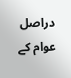دراصل عوام کے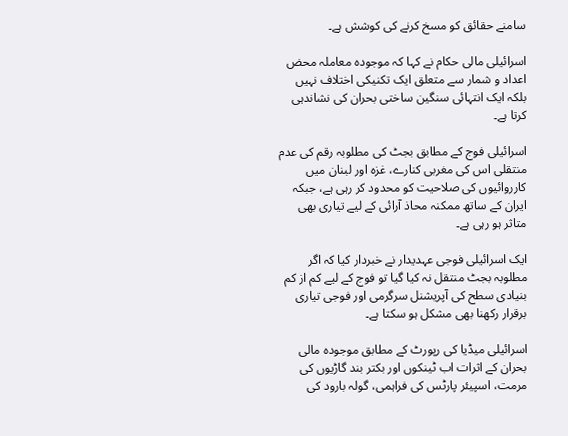سامنے حقائق کو مسخ کرنے کی کوشش ہے۔

اسرائیلی مالی حکام نے کہا کہ موجودہ معاملہ محض اعداد و شمار سے متعلق ایک تکنیکی اختلاف نہیں بلکہ ایک انتہائی سنگین ساختی بحران کی نشاندہی کرتا ہے۔

اسرائیلی فوج کے مطابق بجٹ کی مطلوبہ رقم کی عدم منتقلی اس کی مغربی کنارے، غزہ اور لبنان میں کارروائیوں کی صلاحیت کو محدود کر رہی ہے، جبکہ ایران کے ساتھ ممکنہ محاذ آرائی کے لیے تیاری بھی متاثر ہو رہی ہے۔

ایک اسرائیلی فوجی عہدیدار نے خبردار کیا کہ اگر مطلوبہ بجٹ منتقل نہ کیا گیا تو فوج کے لیے کم از کم بنیادی سطح کی آپریشنل سرگرمی اور فوجی تیاری برقرار رکھنا بھی مشکل ہو سکتا ہے۔

اسرائیلی میڈیا کی رپورٹ کے مطابق موجودہ مالی بحران کے اثرات اب ٹینکوں اور بکتر بند گاڑیوں کی مرمت، اسپیئر پارٹس کی فراہمی، گولہ بارود کی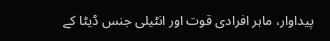پیداوار، ماہر افرادی قوت اور انٹیلی جنس ڈیٹا کے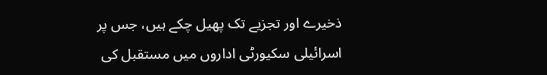ذخیرے اور تجزیے تک پھیل چکے ہیں، جس پر اسرائیلی سکیورٹی اداروں میں مستقبل کی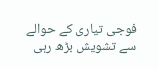فوجی تیاری کے حوالے سے تشویش بڑھ رہی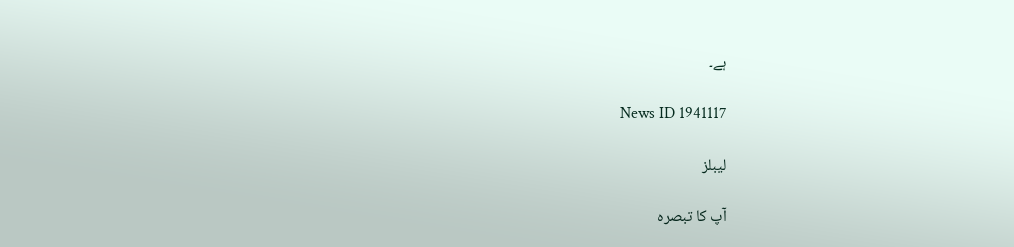ہے۔

News ID 1941117

لیبلز

آپ کا تبصرہ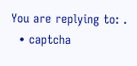You are replying to: .
  • captcha